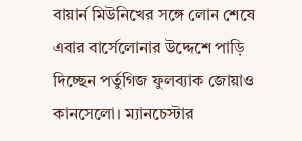বায়ার্ন মিউনিখের সঙ্গে লোন শেষে এবার বার্সেলোনার উদ্দেশে পাড়ি দিচ্ছেন পর্তুগিজ ফুলব্যাক জোয়াও কানসেলো। ম্যানচেস্টার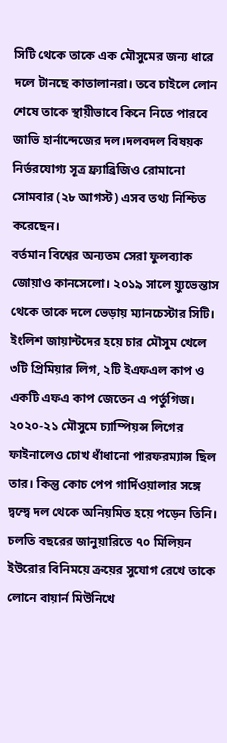সিটি থেকে তাকে এক মৌসুমের জন্য ধারে দলে টানছে কাতালানরা। তবে চাইলে লোন শেষে তাকে স্থায়ীভাবে কিনে নিতে পারবে জাভি হার্নান্দেজের দল।দলবদল বিষয়ক নির্ভরযোগ্য সূত্র ফ্র্যাব্রিজিও রোমানো সোমবার (২৮ আগস্ট) এসব তথ্য নিশ্চিত করেছেন।
বর্তমান বিশ্বের অন্যতম সেরা ফুলব্যাক জোয়াও কানসেলো। ২০১৯ সালে য়্যুভেন্তাস থেকে তাকে দলে ভেড়ায় ম্যানচেস্টার সিটি। ইংলিশ জায়ান্টদের হয়ে চার মৌসুম খেলে ৩টি প্রিমিয়ার লিগ, ২টি ইএফএল কাপ ও একটি এফএ কাপ জেতেন এ পর্তুগিজ। ২০২০-২১ মৌসুমে চ্যাম্পিয়ন্স লিগের ফাইনালেও চোখ ধাঁধানো পারফরম্যান্স ছিল তার। কিন্তু কোচ পেপ গার্দিওয়ালার সঙ্গে দ্বন্দ্বে দল থেকে অনিয়মিত হয়ে পড়েন তিনি।
চলতি বছরের জানুয়ারিতে ৭০ মিলিয়ন ইউরোর বিনিময়ে ক্রয়ের সুযোগ রেখে তাকে লোনে বায়ার্ন মিউনিখে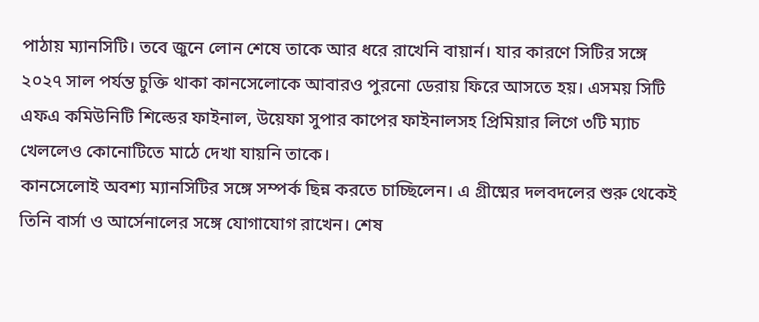পাঠায় ম্যানসিটি। তবে জুনে লোন শেষে তাকে আর ধরে রাখেনি বায়ার্ন। যার কারণে সিটির সঙ্গে ২০২৭ সাল পর্যন্ত চুক্তি থাকা কানসেলোকে আবারও পুরনো ডেরায় ফিরে আসতে হয়। এসময় সিটি এফএ কমিউনিটি শিল্ডের ফাইনাল, উয়েফা সুপার কাপের ফাইনালসহ প্রিমিয়ার লিগে ৩টি ম্যাচ খেললেও কোনোটিতে মাঠে দেখা যায়নি তাকে।
কানসেলোই অবশ্য ম্যানসিটির সঙ্গে সম্পর্ক ছিন্ন করতে চাচ্ছিলেন। এ গ্রীষ্মের দলবদলের শুরু থেকেই তিনি বার্সা ও আর্সেনালের সঙ্গে যোগাযোগ রাখেন। শেষ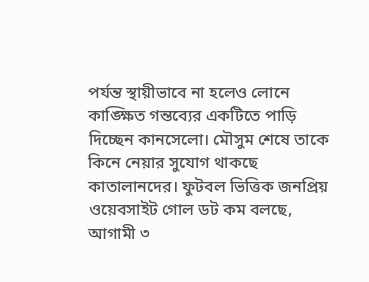পর্যন্ত স্থায়ীভাবে না হলেও লোনে কাঙ্ক্ষিত গন্তব্যের একটিতে পাড়ি দিচ্ছেন কানসেলো। মৌসুম শেষে তাকে কিনে নেয়ার সুযোগ থাকছে কাতালানদের। ফুটবল ভিত্তিক জনপ্রিয় ওয়েবসাইট গোল ডট কম বলছে, আগামী ৩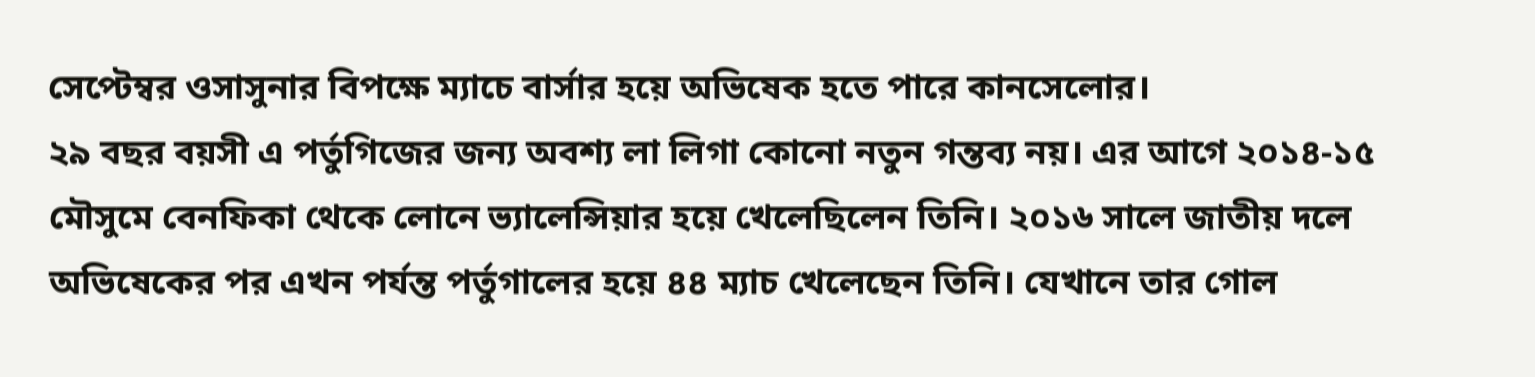সেপ্টেম্বর ওসাসুনার বিপক্ষে ম্যাচে বার্সার হয়ে অভিষেক হতে পারে কানসেলোর।
২৯ বছর বয়সী এ পর্তুগিজের জন্য অবশ্য লা লিগা কোনো নতুন গন্তব্য নয়। এর আগে ২০১৪-১৫ মৌসুমে বেনফিকা থেকে লোনে ভ্যালেন্সিয়ার হয়ে খেলেছিলেন তিনি। ২০১৬ সালে জাতীয় দলে অভিষেকের পর এখন পর্যন্ত পর্তুগালের হয়ে ৪৪ ম্যাচ খেলেছেন তিনি। যেখানে তার গোল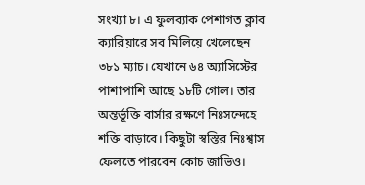সংখ্যা ৮। এ ফুলব্যাক পেশাগত ক্লাব ক্যারিয়ারে সব মিলিয়ে খেলেছেন ৩৮১ ম্যাচ। যেখানে ৬৪ অ্যাসিস্টের পাশাপাশি আছে ১৮টি গোল। তার অন্তর্ভূক্তি বার্সার রক্ষণে নিঃসন্দেহে শক্তি বাড়াবে। কিছুটা স্বস্তির নিঃশ্বাস ফেলতে পারবেন কোচ জাভিও।